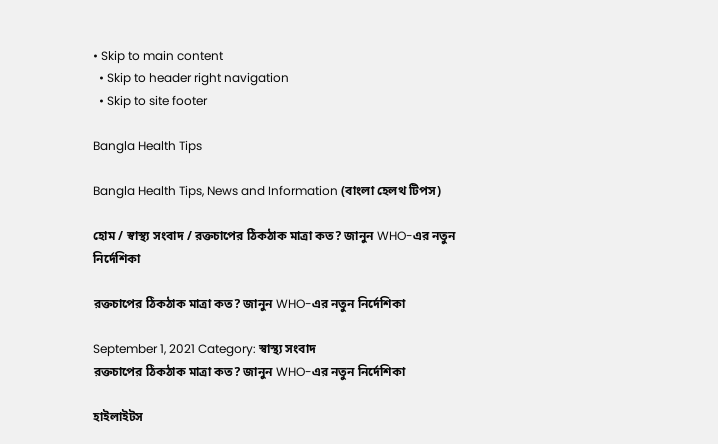• Skip to main content
  • Skip to header right navigation
  • Skip to site footer

Bangla Health Tips

Bangla Health Tips, News and Information (বাংলা হেলথ টিপস)

হোম / স্বাস্থ্য সংবাদ / রক্তচাপের ঠিকঠাক মাত্রা কত? জানুন WHO-এর নতুন নির্দেশিকা

রক্তচাপের ঠিকঠাক মাত্রা কত? জানুন WHO-এর নতুন নির্দেশিকা

September 1, 2021 Category: স্বাস্থ্য সংবাদ
রক্তচাপের ঠিকঠাক মাত্রা কত? জানুন WHO-এর নতুন নির্দেশিকা

হাইলাইটস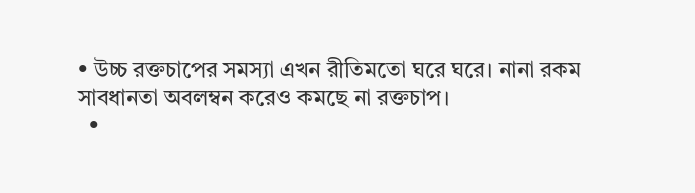• উচ্চ রক্তচাপের সমস্যা এখন রীতিমতো ঘরে ঘরে। নানা রকম সাবধানতা অবলম্বন করেও কমছে না রক্তচাপ।
  •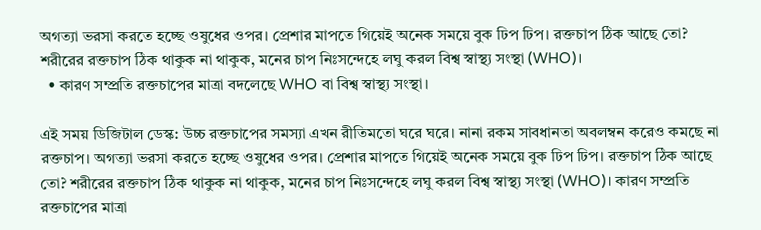অগত্যা ভরসা করতে হচ্ছে ওষুধের ওপর। প্রেশার মাপতে গিয়েই অনেক সময়ে বুক ঢিপ ঢিপ। রক্তচাপ ঠিক আছে তো? শরীরের রক্তচাপ ঠিক থাকুক না থাকুক, মনের চাপ নিঃসন্দেহে লঘু করল বিশ্ব স্বাস্থ্য সংস্থা (WHO)।
  • কারণ সম্প্রতি রক্তচাপের মাত্রা বদলেছে WHO বা বিশ্ব স্বাস্থ্য সংস্থা।

এই সময় ডিজিটাল ডেস্ক: উচ্চ রক্তচাপের সমস্যা এখন রীতিমতো ঘরে ঘরে। নানা রকম সাবধানতা অবলম্বন করেও কমছে না রক্তচাপ। অগত্যা ভরসা করতে হচ্ছে ওষুধের ওপর। প্রেশার মাপতে গিয়েই অনেক সময়ে বুক ঢিপ ঢিপ। রক্তচাপ ঠিক আছে তো? শরীরের রক্তচাপ ঠিক থাকুক না থাকুক, মনের চাপ নিঃসন্দেহে লঘু করল বিশ্ব স্বাস্থ্য সংস্থা (WHO)। কারণ সম্প্রতি রক্তচাপের মাত্রা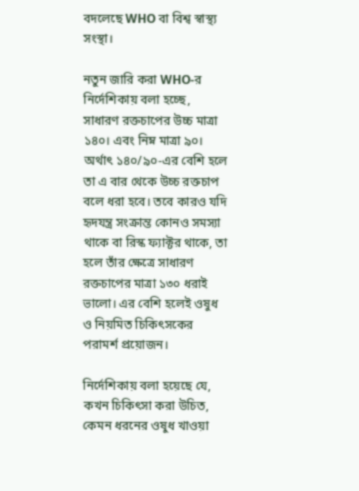বদলেছে WHO বা বিশ্ব স্বাস্থ্য সংস্থা।

নতুন জারি করা WHO-র নির্দেশিকায় বলা হচ্ছে, সাধারণ রক্তচাপের উচ্চ মাত্রা ১৪০। এবং নিম্ন মাত্রা ৯০। অর্থাৎ ১৪০/৯০-এর বেশি হলে তা এ বার থেকে উচ্চ রক্তচাপ বলে ধরা হবে। তবে কারও যদি হৃদযন্ত্র সংক্রান্ত কোনও সমস্যা থাকে বা রিস্ক ফ্যাক্টর থাকে, তা হলে তাঁর ক্ষেত্রে সাধারণ রক্তচাপের মাত্রা ১৩০ ধরাই ভালো। এর বেশি হলেই ওষুধ ও নিয়মিত চিকিৎসকের পরামর্শ প্রয়োজন।

নির্দেশিকায় বলা হয়েছে যে, কখন চিকিৎসা করা উচিত, কেমন ধরনের ওষুধ খাওয়া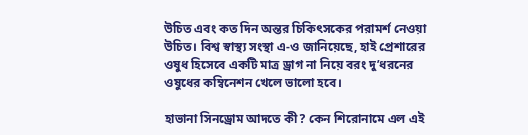উচিত এবং কত দিন অন্তর চিকিৎসকের পরামর্শ নেওয়া উচিত। বিশ্ব স্বাস্থ্য সংস্থা এ-ও জানিয়েছে, হাই প্রেশারের ওষুধ হিসেবে একটি মাত্র ড্রাগ না নিয়ে বরং দু’ধরনের ওষুধের কম্বিনেশন খেলে ভালো হবে।

হাভানা সিনড্রোম আদতে কী? কেন শিরোনামে এল এই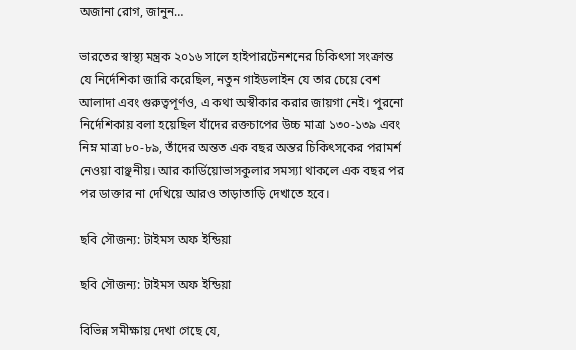অজানা রোগ, জানুন…

ভারতের স্বাস্থ্য মন্ত্রক ২০১৬ সালে হাইপারটেনশনের চিকিৎসা সংক্রান্ত যে নির্দেশিকা জারি করেছিল, নতুন গাইডলাইন যে তার চেয়ে বেশ আলাদা এবং গুরুত্বপূর্ণও, এ কথা অস্বীকার করার জায়গা নেই। পুরনো নির্দেশিকায় বলা হয়েছিল যাঁদের রক্তচাপের উচ্চ মাত্রা ১৩০-১৩৯ এবং নিম্ন মাত্রা ৮০-৮৯, তাঁদের অন্তত এক বছর অন্তর চিকিৎসকের পরামর্শ নেওয়া বাঞ্ছনীয়। আর কার্ডিয়োভাসকুলার সমস্যা থাকলে এক বছর পর পর ডাক্তার না দেখিয়ে আরও তাড়াতাড়ি দেখাতে হবে।

ছবি সৌজন্য: টাইমস অফ ইন্ডিয়া

ছবি সৌজন্য: টাইমস অফ ইন্ডিয়া

বিভিন্ন সমীক্ষায় দেখা গেছে যে,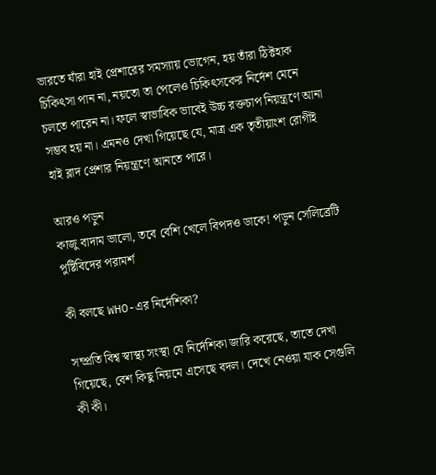ভারতে যাঁরা হাই প্রেশারের সমস্যায় ভোগেন, হয় তাঁরা ঠিক্টহাক চিকিৎসা পান না, নয়তো তা পেলেও চিকিৎসকের নির্দেশ মেনে চলতে পারেন না। ফলে স্বাভাবিক ভাবেই উচ্চ রক্তচাপ নিয়ন্ত্রণে আনা সম্ভব হয় না। এমনও দেখা গিয়েছে যে, মাত্র এক তৃতীয়াংশ রোগীই হাই ব্লাদ প্রেশার নিয়ন্ত্রণে আনতে পারে।

আরও পড়ুন
কাজু বাদাম ভালো, তবে বেশি খেলে বিপদও ডাকে! পড়ুন সেলিব্রেটি পুষ্টিবিদের পরামর্শ

কী বলছে WHO-এর নির্দেশিকা?

সম্প্রতি বিশ্ব স্বাস্থ্য সংস্থা যে নির্দেশিকা জারি করেছে, তাতে দেখা গিয়েছে, বেশ কিছু নিয়মে এসেছে বদল। দেখে নেওয়া যাক সেগুলি কী কী।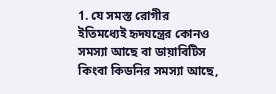1. যে সমস্ত রোগীর ইতিমধ্যেই হৃদযন্ত্রের কোনও সমস্যা আছে বা ডায়াবিটিস কিংবা কিডনির সমস্যা আছে,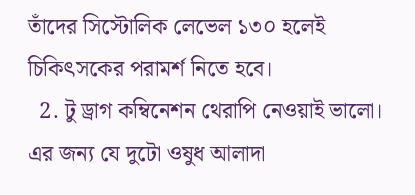তাঁদের সিস্টোলিক লেভেল ১৩০ হলেই চিকিৎসকের পরামর্শ নিতে হবে।
  2. টু ড্রাগ কম্বিনেশন থেরাপি নেওয়াই ভালো। এর জন্য যে দুটো ওষুধ আলাদা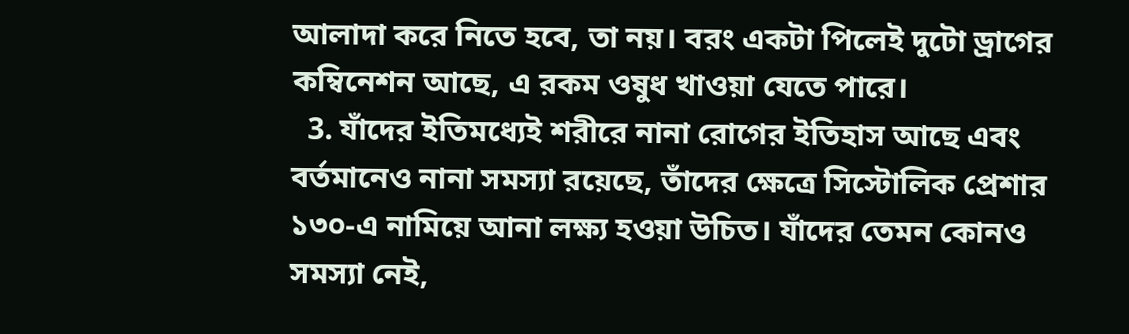আলাদা করে নিতে হবে, তা নয়। বরং একটা পিলেই দুটো ড্রাগের কম্বিনেশন আছে, এ রকম ওষুধ খাওয়া যেতে পারে।
  3. যাঁদের ইতিমধ্যেই শরীরে নানা রোগের ইতিহাস আছে এবং বর্তমানেও নানা সমস্যা রয়েছে, তাঁদের ক্ষেত্রে সিস্টোলিক প্রেশার ১৩০-এ নামিয়ে আনা লক্ষ্য হওয়া উচিত। যাঁদের তেমন কোনও সমস্যা নেই,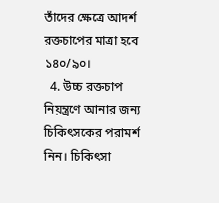তাঁদের ক্ষেত্রে আদর্শ রক্তচাপের মাত্রা হবে ১৪০/৯০।
  4. উচ্চ রক্তচাপ নিয়ন্ত্রণে আনার জন্য চিকিৎসকের পরামর্শ নিন। চিকিৎসা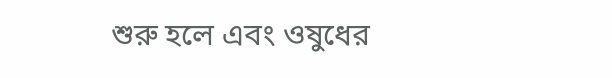শুরু হলে এবং ওষুধের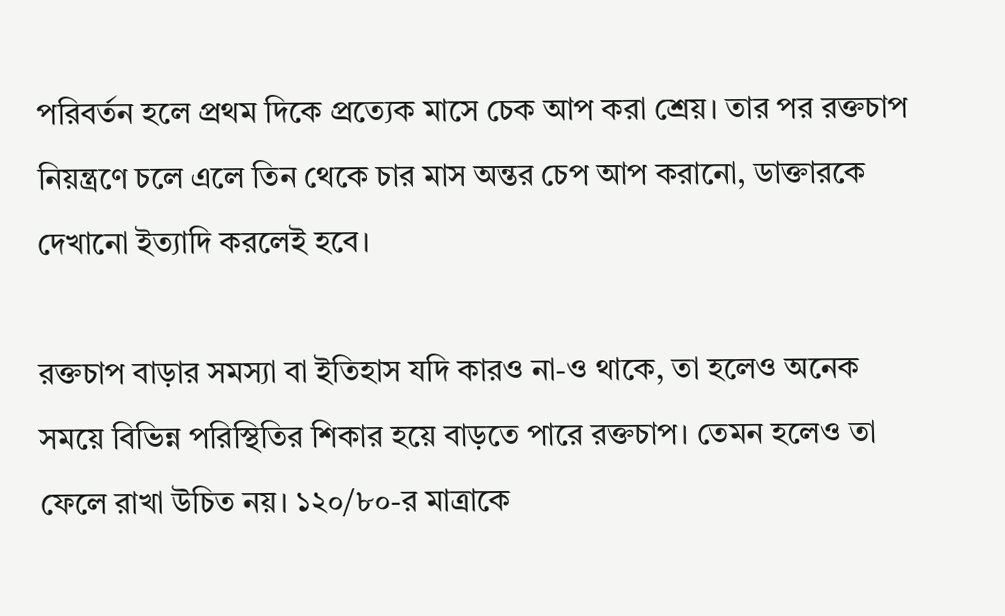পরিবর্তন হলে প্রথম দিকে প্রত্যেক মাসে চেক আপ করা শ্রেয়। তার পর রক্তচাপ নিয়ন্ত্রণে চলে এলে তিন থেকে চার মাস অন্তর চেপ আপ করানো, ডাক্তারকে দেখানো ইত্যাদি করলেই হবে।

রক্তচাপ বাড়ার সমস্যা বা ইতিহাস যদি কারও না-ও থাকে, তা হলেও অনেক সময়ে বিভিন্ন পরিস্থিতির শিকার হয়ে বাড়তে পারে রক্তচাপ। তেমন হলেও তা ফেলে রাখা উচিত নয়। ১২০/৮০-র মাত্রাকে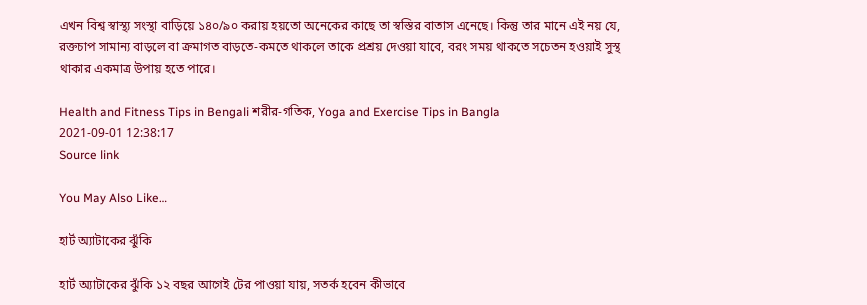এখন বিশ্ব স্বাস্থ্য সংস্থা বাড়িয়ে ১৪০/৯০ করায় হয়তো অনেকের কাছে তা স্বস্তির বাতাস এনেছে। কিন্তু তার মানে এই নয় যে, রক্তচাপ সামান্য বাড়লে বা ক্রমাগত বাড়তে-কমতে থাকলে তাকে প্রশ্রয় দেওয়া যাবে, বরং সময় থাকতে সচেতন হওয়াই সুস্থ থাকার একমাত্র উপায় হতে পারে।

Health and Fitness Tips in Bengali শরীর-গতিক, Yoga and Exercise Tips in Bangla
2021-09-01 12:38:17
Source link

You May Also Like…

হার্ট অ্যাটাকের ঝুঁকি

হার্ট অ্যাটাকের ঝুঁকি ১২ বছর আগেই টের পাওয়া যায়, সতর্ক হবেন কীভাবে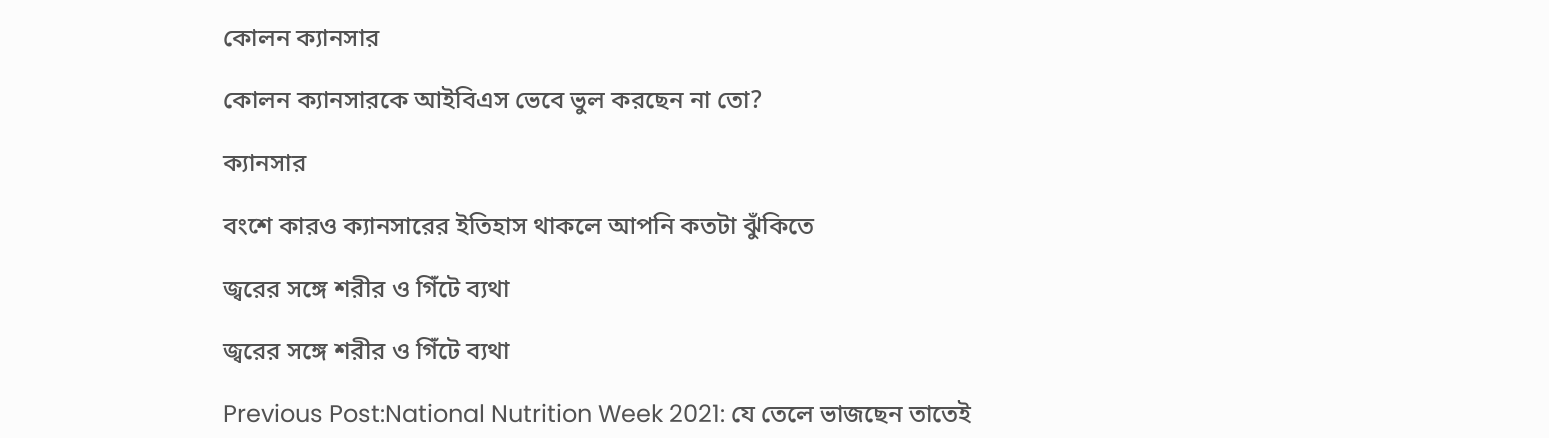কোলন ক্যানসার

কোলন ক্যানসারকে আইবিএস ভেবে ভুল করছেন না তো?

ক্যানসার

বংশে কারও ক্যানসারের ইতিহাস থাকলে আপনি কতটা ঝুঁকিতে

জ্বরের সঙ্গে শরীর ও গিঁটে ব্যথা

জ্বরের সঙ্গে শরীর ও গিঁটে ব্যথা

Previous Post:National Nutrition Week 2021: যে তেলে ভাজছেন তাতেই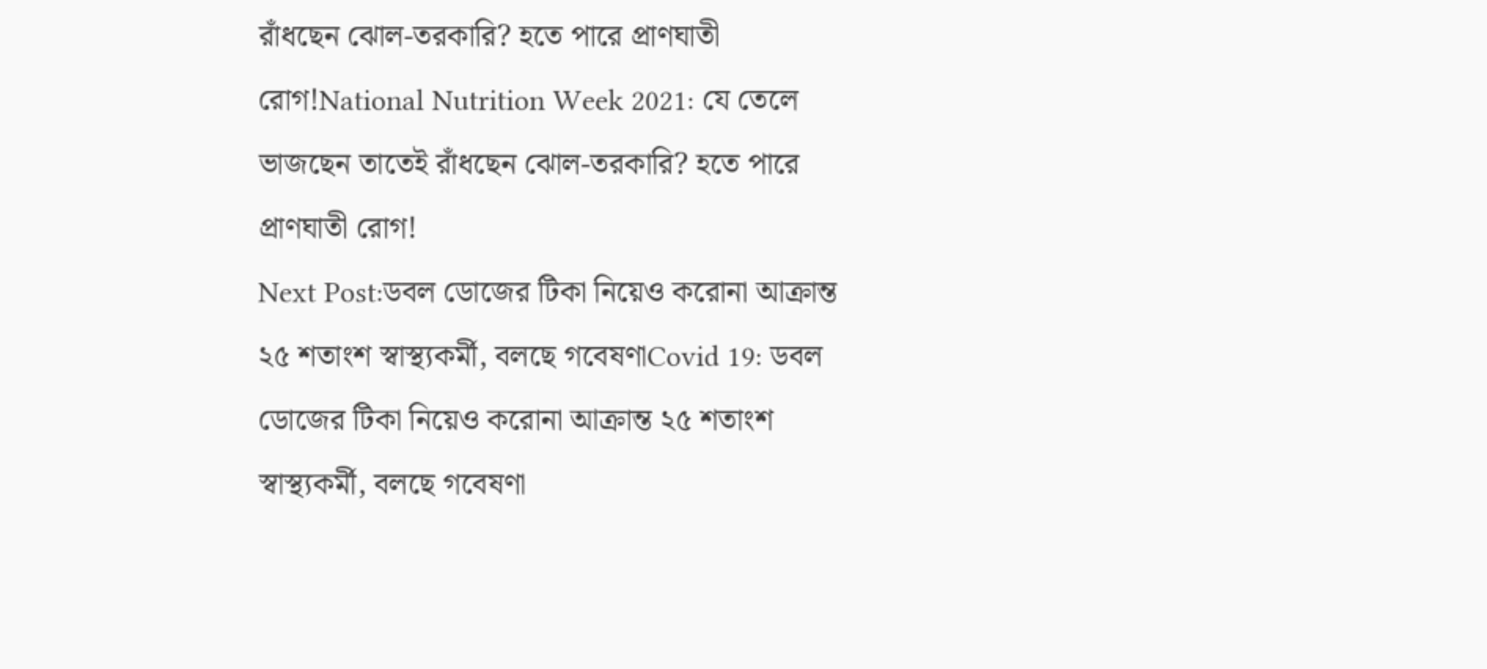রাঁধছেন ঝোল-তরকারি? হতে পারে প্রাণঘাতী রোগ!National Nutrition Week 2021: যে তেলে ভাজছেন তাতেই রাঁধছেন ঝোল-তরকারি? হতে পারে প্রাণঘাতী রোগ!
Next Post:ডবল ডোজের টিকা নিয়েও করোনা আক্রান্ত ২৫ শতাংশ স্বাস্থ্যকর্মী, বলছে গবেষণাCovid 19: ডবল ডোজের টিকা নিয়েও করোনা আক্রান্ত ২৫ শতাংশ স্বাস্থ্যকর্মী, বলছে গবেষণা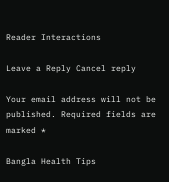Reader Interactions

Leave a Reply Cancel reply

Your email address will not be published. Required fields are marked *

Bangla Health Tips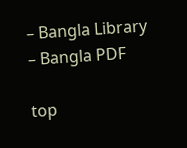– Bangla Library – Bangla PDF

top